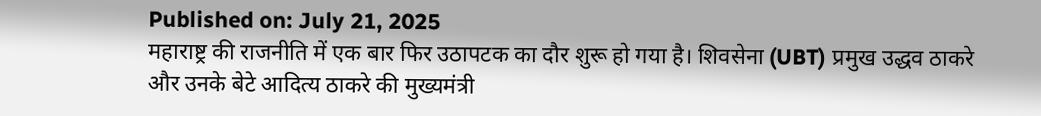Published on: July 21, 2025
महाराष्ट्र की राजनीति में एक बार फिर उठापटक का दौर शुरू हो गया है। शिवसेना (UBT) प्रमुख उद्धव ठाकरे और उनके बेटे आदित्य ठाकरे की मुख्यमंत्री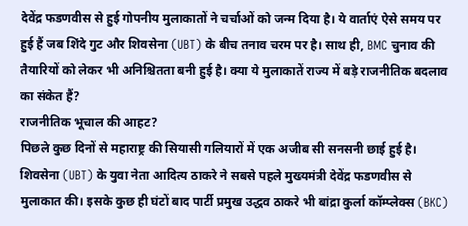देवेंद्र फडणवीस से हुई गोपनीय मुलाकातों ने चर्चाओं को जन्म दिया है। ये वार्ताएं ऐसे समय पर हुई हैं जब शिंदे गुट और शिवसेना (UBT) के बीच तनाव चरम पर है। साथ ही, BMC चुनाव की तैयारियों को लेकर भी अनिश्चितता बनी हुई है। क्या ये मुलाकातें राज्य में बड़े राजनीतिक बदलाव का संकेत हैं?
राजनीतिक भूचाल की आहट?
पिछले कुछ दिनों से महाराष्ट्र की सियासी गलियारों में एक अजीब सी सनसनी छाई हुई है। शिवसेना (UBT) के युवा नेता आदित्य ठाकरे ने सबसे पहले मुख्यमंत्री देवेंद्र फडणवीस से मुलाकात की। इसके कुछ ही घंटों बाद पार्टी प्रमुख उद्धव ठाकरे भी बांद्रा कुर्ला कॉम्प्लेक्स (BKC)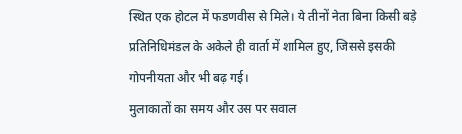स्थित एक होटल में फडणवीस से मिले। ये तीनों नेता बिना किसी बड़े प्रतिनिधिमंडल के अकेले ही वार्ता में शामिल हुए, जिससे इसकी गोपनीयता और भी बढ़ गई।
मुलाकातों का समय और उस पर सवाल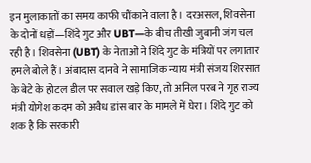इन मुलाकातों का समय काफी चौंकाने वाला है। दरअसल, शिवसेना के दोनों धड़ों—शिंदे गुट और UBT—के बीच तीखी जुबानी जंग चल रही है। शिवसेना (UBT) के नेताओं ने शिंदे गुट के मंत्रियों पर लगातार हमले बोले हैं। अंबादास दानवे ने सामाजिक न्याय मंत्री संजय शिरसात के बेटे के होटल डील पर सवाल खड़े किए, तो अनिल परब ने गृह राज्य मंत्री योगेश कदम को अवैध डांस बार के मामले में घेरा। शिंदे गुट को शक है कि सरकारी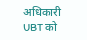अधिकारी UBT को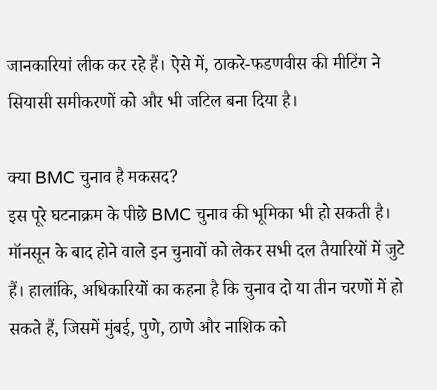जानकारियां लीक कर रहे हैं। ऐसे में, ठाकरे-फडणवीस की मीटिंग ने सियासी समीकरणों को और भी जटिल बना दिया है।

क्या BMC चुनाव है मकसद?
इस पूरे घटनाक्रम के पीछे BMC चुनाव की भूमिका भी हो सकती है। मॉनसून के बाद होने वाले इन चुनावों को लेकर सभी दल तैयारियों में जुटे हैं। हालांकि, अधिकारियों का कहना है कि चुनाव दो या तीन चरणों में हो सकते हैं, जिसमें मुंबई, पुणे, ठाणे और नाशिक को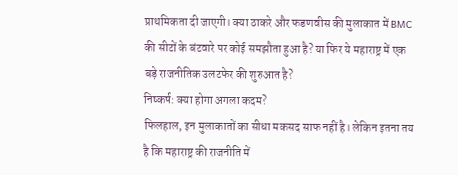प्राथमिकता दी जाएगी। क्या ठाकरे और फडणवीस की मुलाकात में BMC की सीटों के बंटवारे पर कोई समझौता हुआ है? या फिर ये महाराष्ट्र में एक बड़े राजनीतिक उलटफेर की शुरुआत है?
निष्कर्ष: क्या होगा अगला कदम?
फिलहाल, इन मुलाकातों का सीधा मकसद साफ नहीं है। लेकिन इतना तय है कि महाराष्ट्र की राजनीति में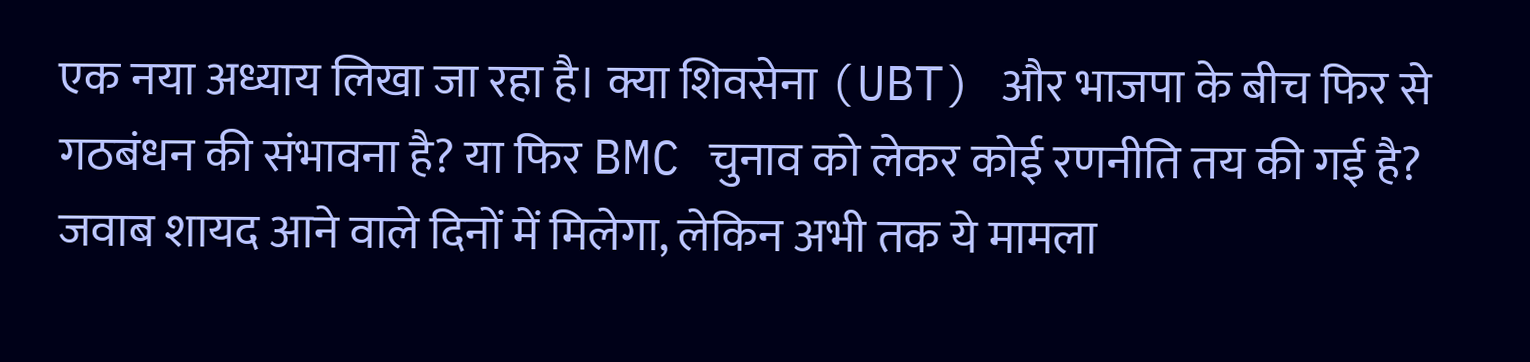एक नया अध्याय लिखा जा रहा है। क्या शिवसेना (UBT) और भाजपा के बीच फिर से गठबंधन की संभावना है? या फिर BMC चुनाव को लेकर कोई रणनीति तय की गई है? जवाब शायद आने वाले दिनों में मिलेगा, लेकिन अभी तक ये मामला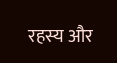रहस्य और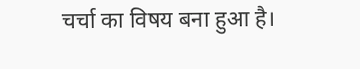चर्चा का विषय बना हुआ है।